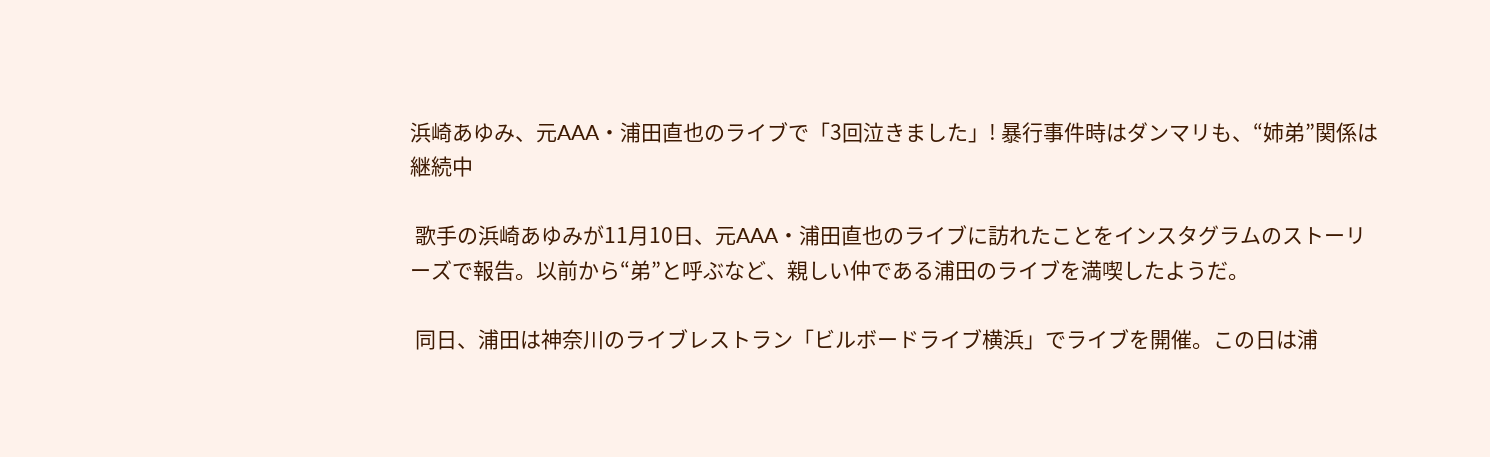浜崎あゆみ、元AAA・浦田直也のライブで「3回泣きました」! 暴行事件時はダンマリも、“姉弟”関係は継続中

 歌手の浜崎あゆみが11月10日、元AAA・浦田直也のライブに訪れたことをインスタグラムのストーリーズで報告。以前から“弟”と呼ぶなど、親しい仲である浦田のライブを満喫したようだ。

 同日、浦田は神奈川のライブレストラン「ビルボードライブ横浜」でライブを開催。この日は浦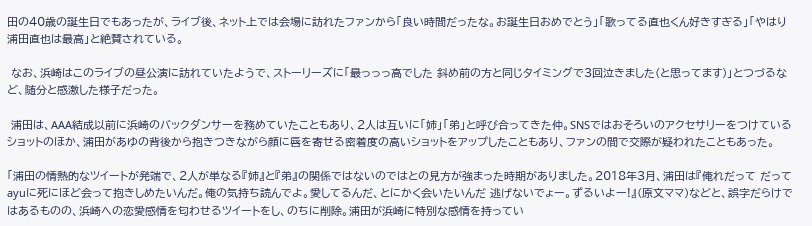田の40歳の誕生日でもあったが、ライブ後、ネット上では会場に訪れたファンから「良い時間だったな。お誕生日おめでとう」「歌ってる直也くん好きすぎる」「やはり浦田直也は最高」と絶賛されている。

 なお、浜崎はこのライブの昼公演に訪れていたようで、ストーリーズに「最っっっ高でした 斜め前の方と同じタイミングで3回泣きました(と思ってます)」とつづるなど、随分と感激した様子だった。

 浦田は、AAA結成以前に浜崎のバックダンサーを務めていたこともあり、2人は互いに「姉」「弟」と呼び合ってきた仲。SNSではおそろいのアクセサリーをつけているショットのほか、浦田があゆの背後から抱きつきながら顔に唇を寄せる密着度の高いショットをアップしたこともあり、ファンの間で交際が疑われたこともあった。

「浦田の情熱的なツイートが発端で、2人が単なる『姉』と『弟』の関係ではないのではとの見方が強まった時期がありました。2018年3月、浦田は『俺れだって だってayuに死にほど会って抱きしめたいんだ。俺の気持ち読んでよ。愛してるんだ、とにかく会いたいんだ 逃げないでょー。ずるいよー!』(原文ママ)などと、誤字だらけではあるものの、浜崎への恋愛感情を匂わせるツイートをし、のちに削除。浦田が浜崎に特別な感情を持ってい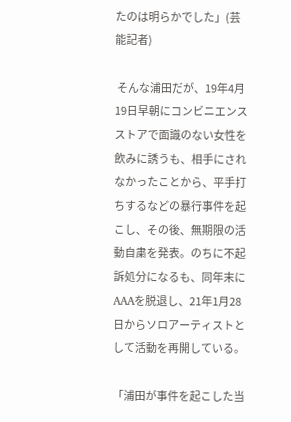たのは明らかでした」(芸能記者)

 そんな浦田だが、19年4月19日早朝にコンビニエンスストアで面識のない女性を飲みに誘うも、相手にされなかったことから、平手打ちするなどの暴行事件を起こし、その後、無期限の活動自粛を発表。のちに不起訴処分になるも、同年末にAAAを脱退し、21年1月28日からソロアーティストとして活動を再開している。

「浦田が事件を起こした当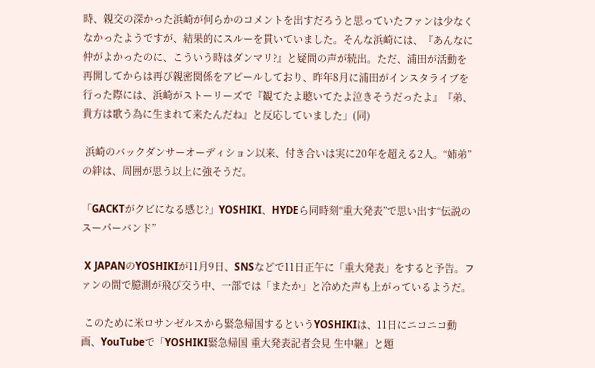時、親交の深かった浜崎が何らかのコメントを出すだろうと思っていたファンは少なくなかったようですが、結果的にスルーを貫いていました。そんな浜崎には、『あんなに仲がよかったのに、こういう時はダンマリ?』と疑問の声が続出。ただ、浦田が活動を再開してからは再び親密関係をアピールしており、昨年8月に浦田がインスタライブを行った際には、浜崎がストーリーズで『観てたよ聴いてたよ泣きそうだったよ』『弟、貴方は歌う為に生まれて来たんだね』と反応していました」(同)

 浜崎のバックダンサーオーディション以来、付き合いは実に20年を超える2人。“姉弟”の絆は、周囲が思う以上に強そうだ。

「GACKTがクビになる感じ?」YOSHIKI、HYDEら同時刻“重大発表”で思い出す“伝説のスーパーバンド”

 X JAPANのYOSHIKIが11月9日、SNSなどで11日正午に「重大発表」をすると予告。ファンの間で臆測が飛び交う中、一部では「またか」と冷めた声も上がっているようだ。

 このために米ロサンゼルスから緊急帰国するというYOSHIKIは、11日にニコニコ動画、YouTubeで「YOSHIKI緊急帰国 重大発表記者会見 生中継」と題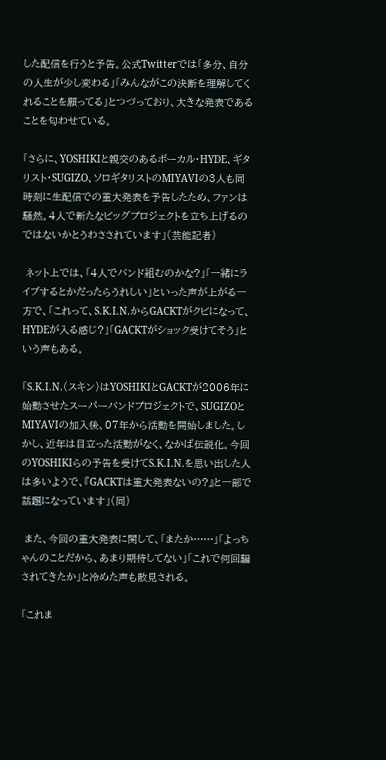した配信を行うと予告。公式Twitterでは「多分、自分の人生が少し変わる」「みんながこの決断を理解してくれることを願ってる」とつづっており、大きな発表であることを匂わせている。

「さらに、YOSHIKIと親交のあるボーカル・HYDE、ギタリスト・SUGIZO、ソロギタリストのMIYAVIの3人も同時刻に生配信での重大発表を予告したため、ファンは騒然。4人で新たなビッグプロジェクトを立ち上げるのではないかとうわさされています」(芸能記者)

 ネット上では、「4人でバンド組むのかな?」「一緒にライブするとかだったらうれしい」といった声が上がる一方で、「これって、S.K.I.N.からGACKTがクビになって、HYDEが入る感じ?」「GACKTがショック受けてそう」という声もある。

「S.K.I.N.(スキン)はYOSHIKIとGACKTが2006年に始動させたスーパーバンドプロジェクトで、SUGIZOとMIYAVIの加入後、07年から活動を開始しました。しかし、近年は目立った活動がなく、なかば伝説化。今回のYOSHIKIらの予告を受けてS.K.I.N.を思い出した人は多いようで、『GACKTは重大発表ないの?』と一部で話題になっています」(同)

 また、今回の重大発表に関して、「またか……」「よっちゃんのことだから、あまり期待してない」「これで何回騙されてきたか」と冷めた声も散見される。

「これま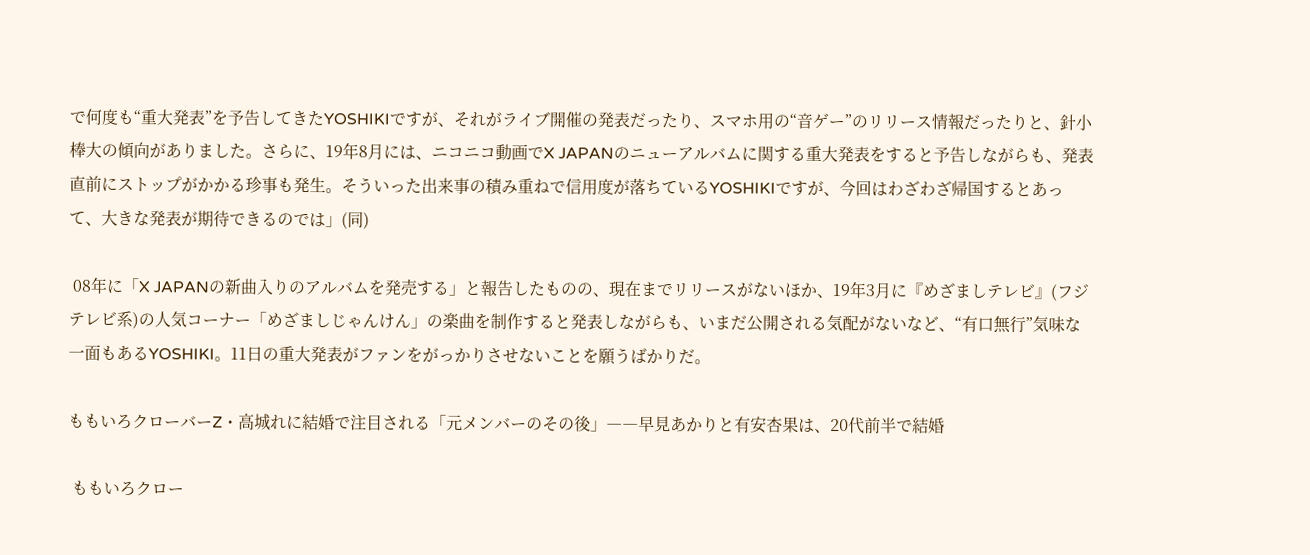で何度も“重大発表”を予告してきたYOSHIKIですが、それがライブ開催の発表だったり、スマホ用の“音ゲー”のリリース情報だったりと、針小棒大の傾向がありました。さらに、19年8月には、ニコニコ動画でX JAPANのニューアルバムに関する重大発表をすると予告しながらも、発表直前にストップがかかる珍事も発生。そういった出来事の積み重ねで信用度が落ちているYOSHIKIですが、今回はわざわざ帰国するとあって、大きな発表が期待できるのでは」(同)

 08年に「X JAPANの新曲入りのアルバムを発売する」と報告したものの、現在までリリースがないほか、19年3月に『めざましテレビ』(フジテレビ系)の人気コーナー「めざましじゃんけん」の楽曲を制作すると発表しながらも、いまだ公開される気配がないなど、“有口無行”気味な一面もあるYOSHIKI。11日の重大発表がファンをがっかりさせないことを願うばかりだ。

ももいろクローバーZ・高城れに結婚で注目される「元メンバーのその後」――早見あかりと有安杏果は、20代前半で結婚

 ももいろクロー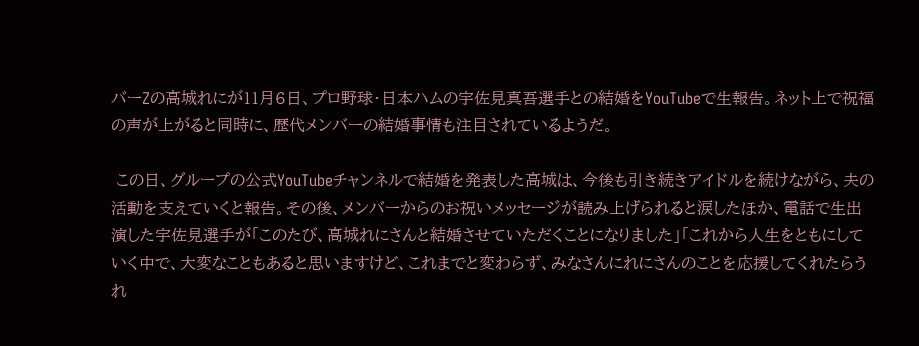バーZの高城れにが11月6日、プロ野球・日本ハムの宇佐見真吾選手との結婚をYouTubeで生報告。ネット上で祝福の声が上がると同時に、歴代メンバーの結婚事情も注目されているようだ。

 この日、グループの公式YouTubeチャンネルで結婚を発表した高城は、今後も引き続きアイドルを続けながら、夫の活動を支えていくと報告。その後、メンバーからのお祝いメッセージが読み上げられると涙したほか、電話で生出演した宇佐見選手が「このたび、高城れにさんと結婚させていただくことになりました」「これから人生をともにしていく中で、大変なこともあると思いますけど、これまでと変わらず、みなさんにれにさんのことを応援してくれたらうれ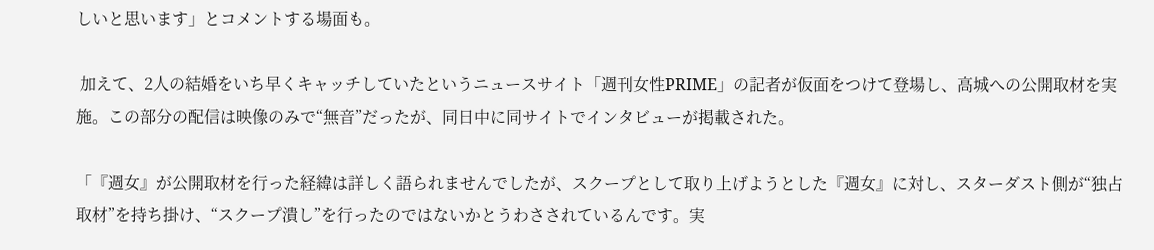しいと思います」とコメントする場面も。

 加えて、2人の結婚をいち早くキャッチしていたというニュースサイト「週刊女性PRIME」の記者が仮面をつけて登場し、高城への公開取材を実施。この部分の配信は映像のみで“無音”だったが、同日中に同サイトでインタビューが掲載された。

「『週女』が公開取材を行った経緯は詳しく語られませんでしたが、スクープとして取り上げようとした『週女』に対し、スターダスト側が“独占取材”を持ち掛け、“スクープ潰し”を行ったのではないかとうわさされているんです。実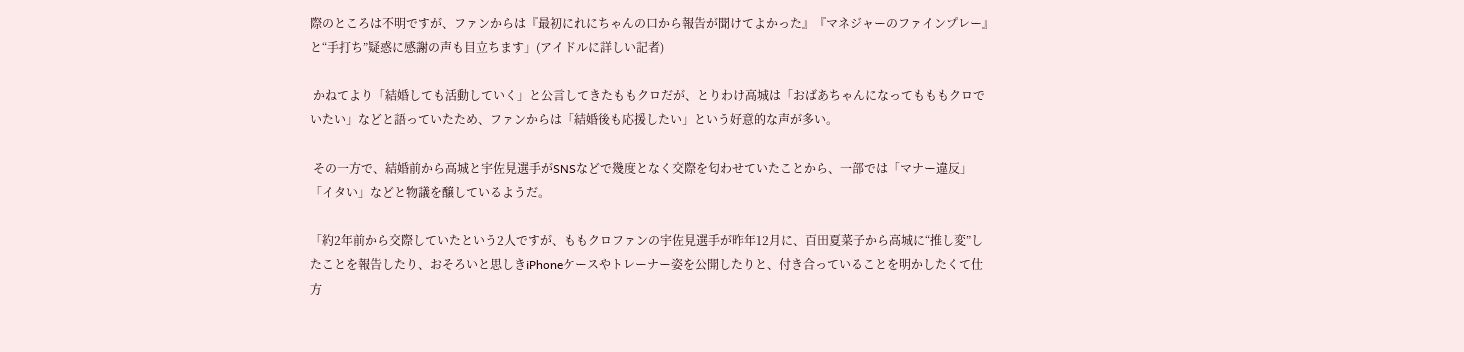際のところは不明ですが、ファンからは『最初にれにちゃんの口から報告が聞けてよかった』『マネジャーのファインプレー』と“手打ち”疑惑に感謝の声も目立ちます」(アイドルに詳しい記者)

 かねてより「結婚しても活動していく」と公言してきたももクロだが、とりわけ高城は「おばあちゃんになってもももクロでいたい」などと語っていたため、ファンからは「結婚後も応援したい」という好意的な声が多い。

 その一方で、結婚前から高城と宇佐見選手がSNSなどで幾度となく交際を匂わせていたことから、一部では「マナー違反」「イタい」などと物議を醸しているようだ。

「約2年前から交際していたという2人ですが、ももクロファンの宇佐見選手が昨年12月に、百田夏菜子から高城に“推し変”したことを報告したり、おそろいと思しきiPhoneケースやトレーナー姿を公開したりと、付き合っていることを明かしたくて仕方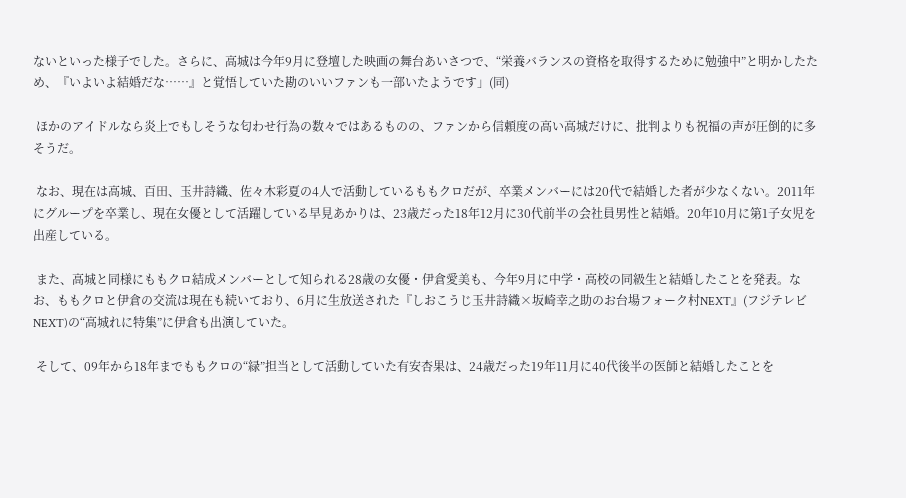ないといった様子でした。さらに、高城は今年9月に登壇した映画の舞台あいさつで、“栄養バランスの資格を取得するために勉強中”と明かしたため、『いよいよ結婚だな……』と覚悟していた勘のいいファンも一部いたようです」(同)

 ほかのアイドルなら炎上でもしそうな匂わせ行為の数々ではあるものの、ファンから信頼度の高い高城だけに、批判よりも祝福の声が圧倒的に多そうだ。

 なお、現在は高城、百田、玉井詩織、佐々木彩夏の4人で活動しているももクロだが、卒業メンバーには20代で結婚した者が少なくない。2011年にグループを卒業し、現在女優として活躍している早見あかりは、23歳だった18年12月に30代前半の会社員男性と結婚。20年10月に第1子女児を出産している。

 また、高城と同様にももクロ結成メンバーとして知られる28歳の女優・伊倉愛美も、今年9月に中学・高校の同級生と結婚したことを発表。なお、ももクロと伊倉の交流は現在も続いており、6月に生放送された『しおこうじ玉井詩織×坂崎幸之助のお台場フォーク村NEXT』(フジテレビNEXT)の“高城れに特集”に伊倉も出演していた。

 そして、09年から18年までももクロの“緑”担当として活動していた有安杏果は、24歳だった19年11月に40代後半の医師と結婚したことを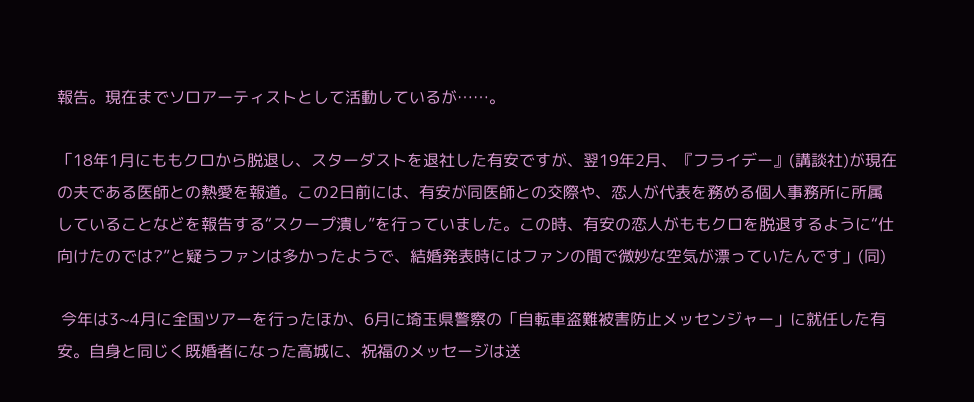報告。現在までソロアーティストとして活動しているが……。

「18年1月にももクロから脱退し、スターダストを退社した有安ですが、翌19年2月、『フライデー』(講談社)が現在の夫である医師との熱愛を報道。この2日前には、有安が同医師との交際や、恋人が代表を務める個人事務所に所属していることなどを報告する“スクープ潰し”を行っていました。この時、有安の恋人がももクロを脱退するように“仕向けたのでは?”と疑うファンは多かったようで、結婚発表時にはファンの間で微妙な空気が漂っていたんです」(同)

 今年は3~4月に全国ツアーを行ったほか、6月に埼玉県警察の「自転車盗難被害防止メッセンジャー」に就任した有安。自身と同じく既婚者になった高城に、祝福のメッセージは送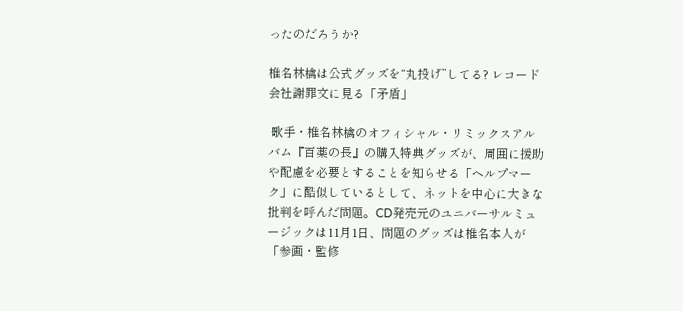ったのだろうか?

椎名林檎は公式グッズを“丸投げ”してる? レコード会社謝罪文に見る「矛盾」

 歌手・椎名林檎のオフィシャル・リミックスアルバム『百薬の長』の購入特典グッズが、周囲に援助や配慮を必要とすることを知らせる「ヘルプマーク」に酷似しているとして、ネットを中心に大きな批判を呼んだ問題。CD発売元のユニバーサルミュージックは11月1日、問題のグッズは椎名本人が「参画・監修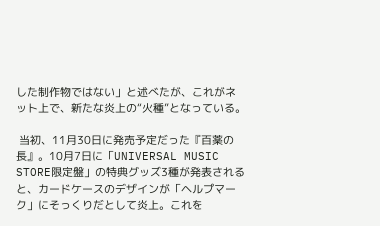した制作物ではない」と述べたが、これがネット上で、新たな炎上の“火種”となっている。

 当初、11月30日に発売予定だった『百薬の長』。10月7日に「UNIVERSAL MUSIC STORE限定盤」の特典グッズ3種が発表されると、カードケースのデザインが「ヘルプマーク」にそっくりだとして炎上。これを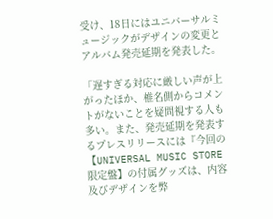受け、18日にはユニバーサルミュージックがデザインの変更とアルバム発売延期を発表した。

「遅すぎる対応に厳しい声が上がったほか、椎名側からコメントがないことを疑問視する人も多い。また、発売延期を発表するプレスリリースには『今回の【UNIVERSAL MUSIC STORE限定盤】の付属グッズは、内容及びデザインを弊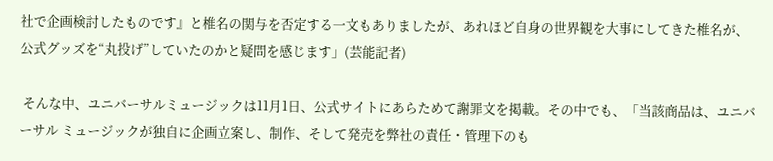社で企画検討したものです』と椎名の関与を否定する一文もありましたが、あれほど自身の世界観を大事にしてきた椎名が、公式グッズを“丸投げ”していたのかと疑問を感じます」(芸能記者)

 そんな中、ユニバーサルミュージックは11月1日、公式サイトにあらためて謝罪文を掲載。その中でも、「当該商品は、ユニバーサル ミュージックが独自に企画立案し、制作、そして発売を弊社の責任・管理下のも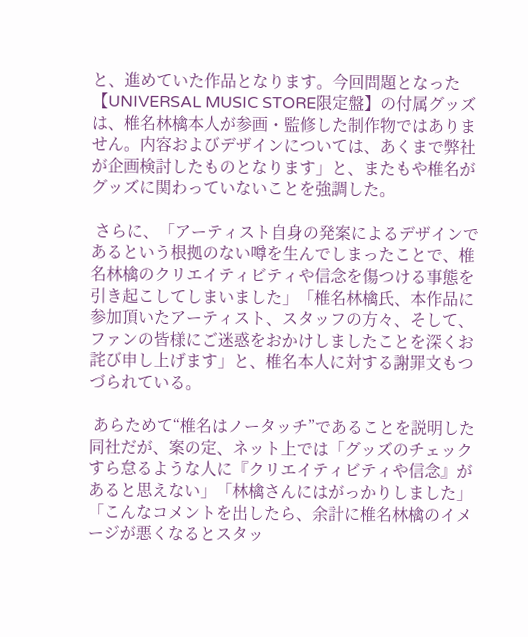と、進めていた作品となります。今回問題となった【UNIVERSAL MUSIC STORE限定盤】の付属グッズは、椎名林檎本人が参画・監修した制作物ではありません。内容およびデザインについては、あくまで弊社が企画検討したものとなります」と、またもや椎名がグッズに関わっていないことを強調した。

 さらに、「アーティスト自身の発案によるデザインであるという根拠のない噂を生んでしまったことで、椎名林檎のクリエイティビティや信念を傷つける事態を引き起こしてしまいました」「椎名林檎氏、本作品に参加頂いたアーティスト、スタッフの方々、そして、ファンの皆様にご迷惑をおかけしましたことを深くお詫び申し上げます」と、椎名本人に対する謝罪文もつづられている。

 あらためて“椎名はノータッチ”であることを説明した同社だが、案の定、ネット上では「グッズのチェックすら怠るような人に『クリエイティビティや信念』があると思えない」「林檎さんにはがっかりしました」「こんなコメントを出したら、余計に椎名林檎のイメージが悪くなるとスタッ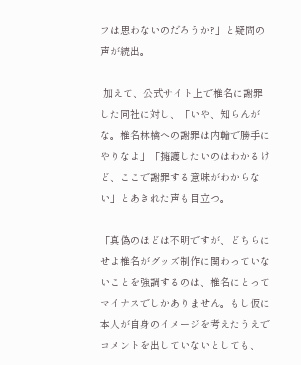フは思わないのだろうか?」と疑問の声が続出。

 加えて、公式サイト上で椎名に謝罪した同社に対し、「いや、知らんがな。椎名林檎への謝罪は内輪で勝手にやりなよ」「擁護したいのはわかるけど、ここで謝罪する意味がわからない」とあきれた声も目立つ。

「真偽のほどは不明ですが、どちらにせよ椎名がグッズ制作に関わっていないことを強調するのは、椎名にとってマイナスでしかありません。もし仮に本人が自身のイメージを考えたうえでコメントを出していないとしても、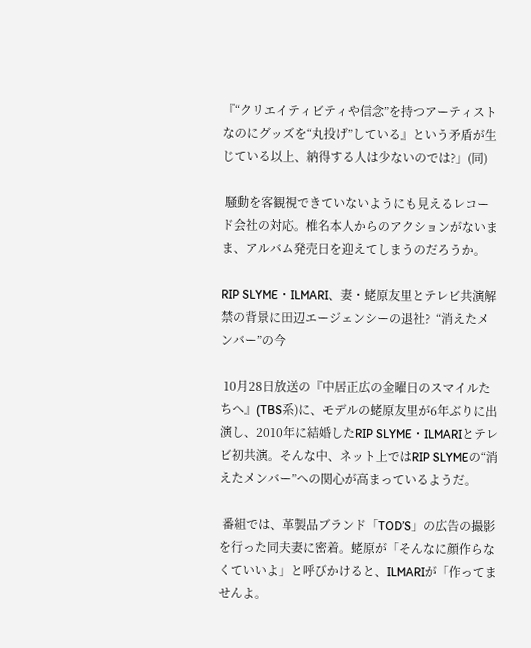『“クリエイティビティや信念”を持つアーティストなのにグッズを“丸投げ”している』という矛盾が生じている以上、納得する人は少ないのでは?」(同)

 騒動を客観視できていないようにも見えるレコード会社の対応。椎名本人からのアクションがないまま、アルバム発売日を迎えてしまうのだろうか。

RIP SLYME・ILMARI、妻・蛯原友里とテレビ共演解禁の背景に田辺エージェンシーの退社?  “消えたメンバー”の今

 10月28日放送の『中居正広の金曜日のスマイルたちへ』(TBS系)に、モデルの蛯原友里が6年ぶりに出演し、2010年に結婚したRIP SLYME・ILMARIとテレビ初共演。そんな中、ネット上ではRIP SLYMEの“消えたメンバー”への関心が高まっているようだ。

 番組では、革製品ブランド「TOD’S」の広告の撮影を行った同夫妻に密着。蛯原が「そんなに顔作らなくていいよ」と呼びかけると、ILMARIが「作ってませんよ。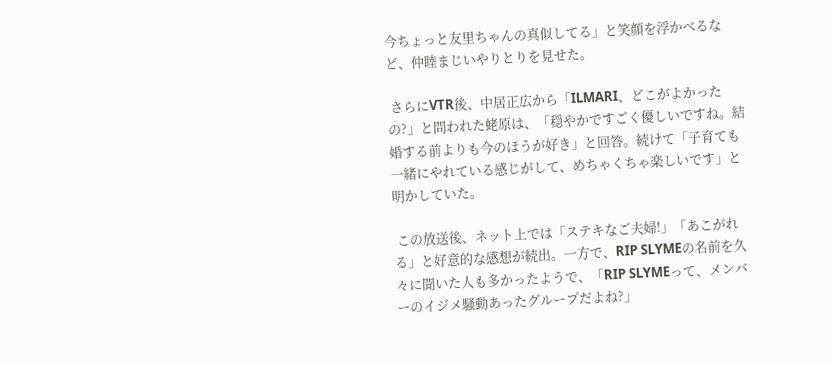今ちょっと友里ちゃんの真似してる」と笑顔を浮かべるなど、仲睦まじいやりとりを見せた。

 さらにVTR後、中居正広から「ILMARI、どこがよかったの?」と問われた蛯原は、「穏やかですごく優しいですね。結婚する前よりも今のほうが好き」と回答。続けて「子育ても一緒にやれている感じがして、めちゃくちゃ楽しいです」と明かしていた。

 この放送後、ネット上では「ステキなご夫婦!」「あこがれる」と好意的な感想が続出。一方で、RIP SLYMEの名前を久々に聞いた人も多かったようで、「RIP SLYMEって、メンバーのイジメ騒動あったグループだよね?」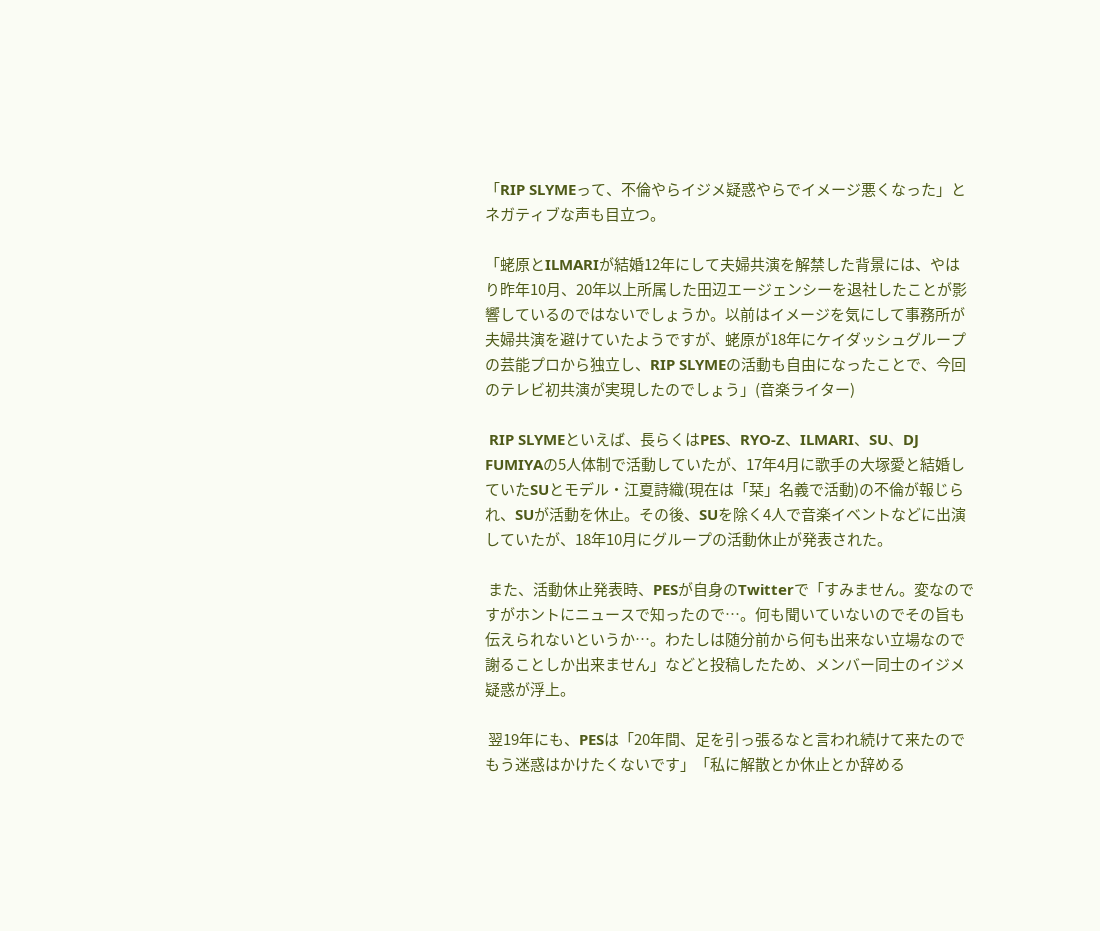「RIP SLYMEって、不倫やらイジメ疑惑やらでイメージ悪くなった」とネガティブな声も目立つ。

「蛯原とILMARIが結婚12年にして夫婦共演を解禁した背景には、やはり昨年10月、20年以上所属した田辺エージェンシーを退社したことが影響しているのではないでしょうか。以前はイメージを気にして事務所が夫婦共演を避けていたようですが、蛯原が18年にケイダッシュグループの芸能プロから独立し、RIP SLYMEの活動も自由になったことで、今回のテレビ初共演が実現したのでしょう」(音楽ライター)

 RIP SLYMEといえば、長らくはPES、RYO-Z、ILMARI、SU、DJ FUMIYAの5人体制で活動していたが、17年4月に歌手の大塚愛と結婚していたSUとモデル・江夏詩織(現在は「栞」名義で活動)の不倫が報じられ、SUが活動を休止。その後、SUを除く4人で音楽イベントなどに出演していたが、18年10月にグループの活動休止が発表された。

 また、活動休止発表時、PESが自身のTwitterで「すみません。変なのですがホントにニュースで知ったので…。何も聞いていないのでその旨も伝えられないというか…。わたしは随分前から何も出来ない立場なので謝ることしか出来ません」などと投稿したため、メンバー同士のイジメ疑惑が浮上。

 翌19年にも、PESは「20年間、足を引っ張るなと言われ続けて来たのでもう迷惑はかけたくないです」「私に解散とか休止とか辞める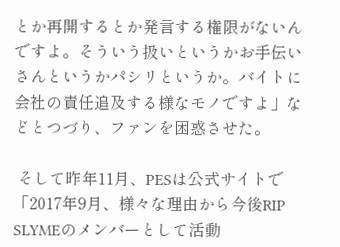とか再開するとか発言する権限がないんですよ。そういう扱いというかお手伝いさんというかパシリというか。バイトに会社の責任追及する様なモノですよ」などとつづり、ファンを困惑させた。

 そして昨年11月、PESは公式サイトで「2017年9月、様々な理由から今後RIP SLYMEのメンバーとして活動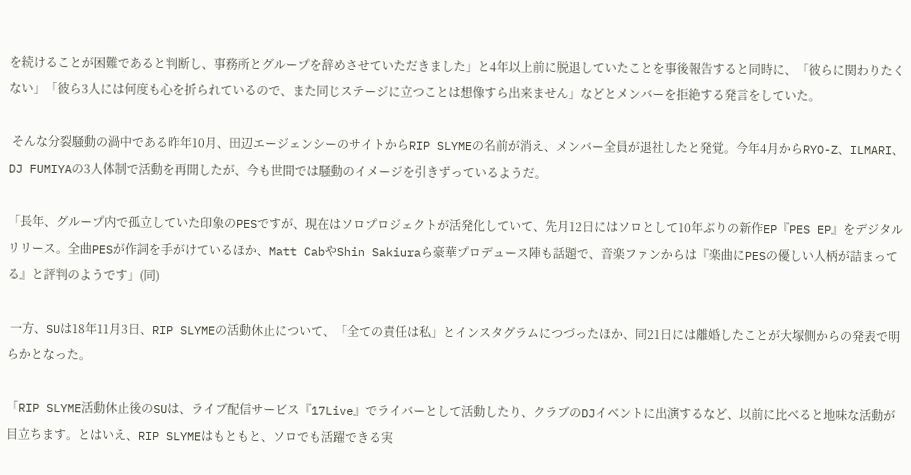を続けることが困難であると判断し、事務所とグループを辞めさせていただきました」と4年以上前に脱退していたことを事後報告すると同時に、「彼らに関わりたくない」「彼ら3人には何度も心を折られているので、また同じステージに立つことは想像すら出来ません」などとメンバーを拒絶する発言をしていた。

 そんな分裂騒動の渦中である昨年10月、田辺エージェンシーのサイトからRIP SLYMEの名前が消え、メンバー全員が退社したと発覚。今年4月からRYO-Z、ILMARI、DJ FUMIYAの3人体制で活動を再開したが、今も世間では騒動のイメージを引きずっているようだ。

「長年、グループ内で孤立していた印象のPESですが、現在はソロプロジェクトが活発化していて、先月12日にはソロとして10年ぶりの新作EP『PES EP』をデジタルリリース。全曲PESが作詞を手がけているほか、Matt CabやShin Sakiuraら豪華プロデュース陣も話題で、音楽ファンからは『楽曲にPESの優しい人柄が詰まってる』と評判のようです」(同)

 一方、SUは18年11月3日、RIP SLYMEの活動休止について、「全ての責任は私」とインスタグラムにつづったほか、同21日には離婚したことが大塚側からの発表で明らかとなった。

「RIP SLYME活動休止後のSUは、ライブ配信サービス『17Live』でライバーとして活動したり、クラブのDJイベントに出演するなど、以前に比べると地味な活動が目立ちます。とはいえ、RIP SLYMEはもともと、ソロでも活躍できる実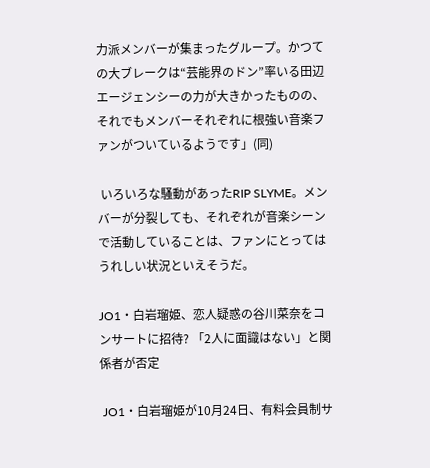力派メンバーが集まったグループ。かつての大ブレークは“芸能界のドン”率いる田辺エージェンシーの力が大きかったものの、それでもメンバーそれぞれに根強い音楽ファンがついているようです」(同)

 いろいろな騒動があったRIP SLYME。メンバーが分裂しても、それぞれが音楽シーンで活動していることは、ファンにとってはうれしい状況といえそうだ。

JO1・白岩瑠姫、恋人疑惑の谷川菜奈をコンサートに招待? 「2人に面識はない」と関係者が否定

 JO1・白岩瑠姫が10月24日、有料会員制サ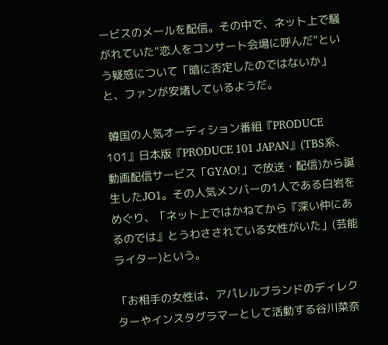ービスのメールを配信。その中で、ネット上で騒がれていた“恋人をコンサート会場に呼んだ”という疑惑について「暗に否定したのではないか」と、ファンが安堵しているようだ。

 韓国の人気オーディション番組『PRODUCE 101』日本版『PRODUCE 101 JAPAN』(TBS系、動画配信サービス「GYAO!」で放送・配信)から誕生したJO1。その人気メンバーの1人である白岩をめぐり、「ネット上ではかねてから『深い仲にあるのでは』とうわさされている女性がいた」(芸能ライター)という。

「お相手の女性は、アパレルブランドのディレクターやインスタグラマーとして活動する谷川菜奈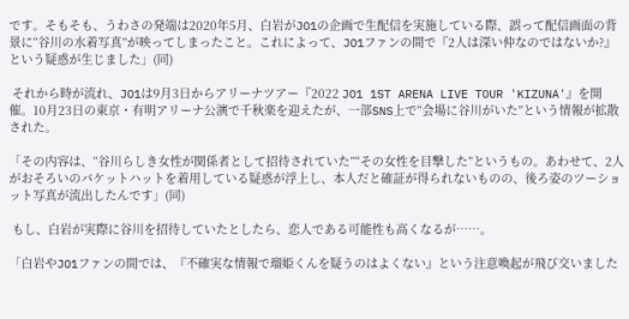です。そもそも、うわさの発端は2020年5月、白岩がJO1の企画で生配信を実施している際、誤って配信画面の背景に“谷川の水着写真”が映ってしまったこと。これによって、JO1ファンの間で『2人は深い仲なのではないか?』という疑惑が生じました」(同)

 それから時が流れ、JO1は9月3日からアリーナツアー『2022 JO1 1ST ARENA LIVE TOUR 'KIZUNA'』を開催。10月23日の東京・有明アリーナ公演で千秋楽を迎えたが、一部SNS上で“会場に谷川がいた”という情報が拡散された。

「その内容は、“谷川らしき女性が関係者として招待されていた”“その女性を目撃した”というもの。あわせて、2人がおそろいのバケットハットを着用している疑惑が浮上し、本人だと確証が得られないものの、後ろ姿のツーショット写真が流出したんです」(同)

 もし、白岩が実際に谷川を招待していたとしたら、恋人である可能性も高くなるが……。

「白岩やJO1ファンの間では、『不確実な情報で瑠姫くんを疑うのはよくない』という注意喚起が飛び交いました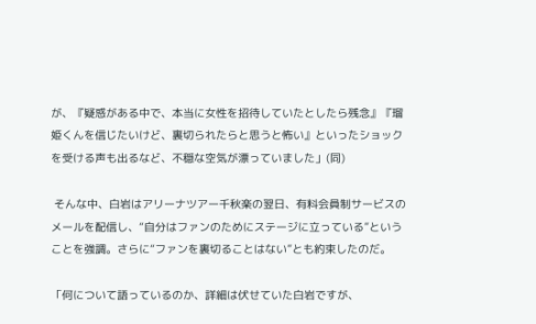が、『疑惑がある中で、本当に女性を招待していたとしたら残念』『瑠姫くんを信じたいけど、裏切られたらと思うと怖い』といったショックを受ける声も出るなど、不穏な空気が漂っていました」(同)

 そんな中、白岩はアリーナツアー千秋楽の翌日、有料会員制サービスのメールを配信し、“自分はファンのためにステージに立っている”ということを強調。さらに“ファンを裏切ることはない”とも約束したのだ。

「何について語っているのか、詳細は伏せていた白岩ですが、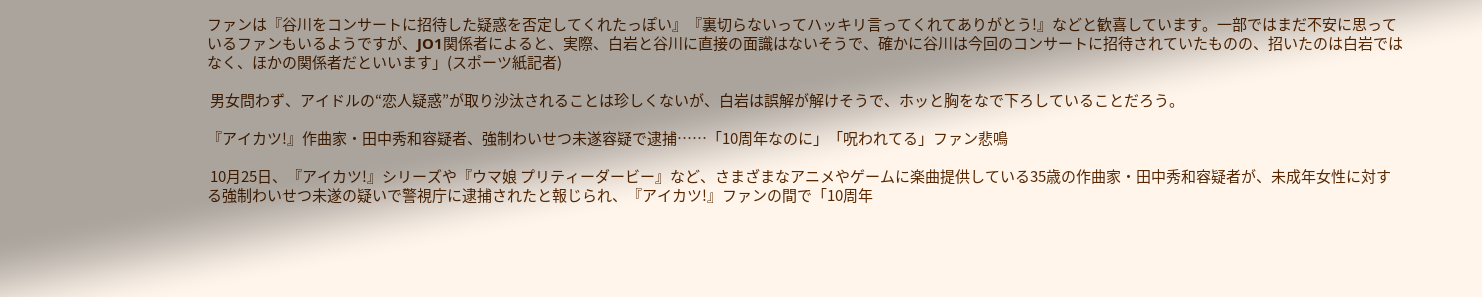ファンは『谷川をコンサートに招待した疑惑を否定してくれたっぽい』『裏切らないってハッキリ言ってくれてありがとう!』などと歓喜しています。一部ではまだ不安に思っているファンもいるようですが、JO1関係者によると、実際、白岩と谷川に直接の面識はないそうで、確かに谷川は今回のコンサートに招待されていたものの、招いたのは白岩ではなく、ほかの関係者だといいます」(スポーツ紙記者)

 男女問わず、アイドルの“恋人疑惑”が取り沙汰されることは珍しくないが、白岩は誤解が解けそうで、ホッと胸をなで下ろしていることだろう。

『アイカツ!』作曲家・田中秀和容疑者、強制わいせつ未遂容疑で逮捕……「10周年なのに」「呪われてる」ファン悲鳴

 10月25日、『アイカツ!』シリーズや『ウマ娘 プリティーダービー』など、さまざまなアニメやゲームに楽曲提供している35歳の作曲家・田中秀和容疑者が、未成年女性に対する強制わいせつ未遂の疑いで警視庁に逮捕されたと報じられ、『アイカツ!』ファンの間で「10周年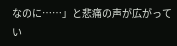なのに……」と悲痛の声が広がってい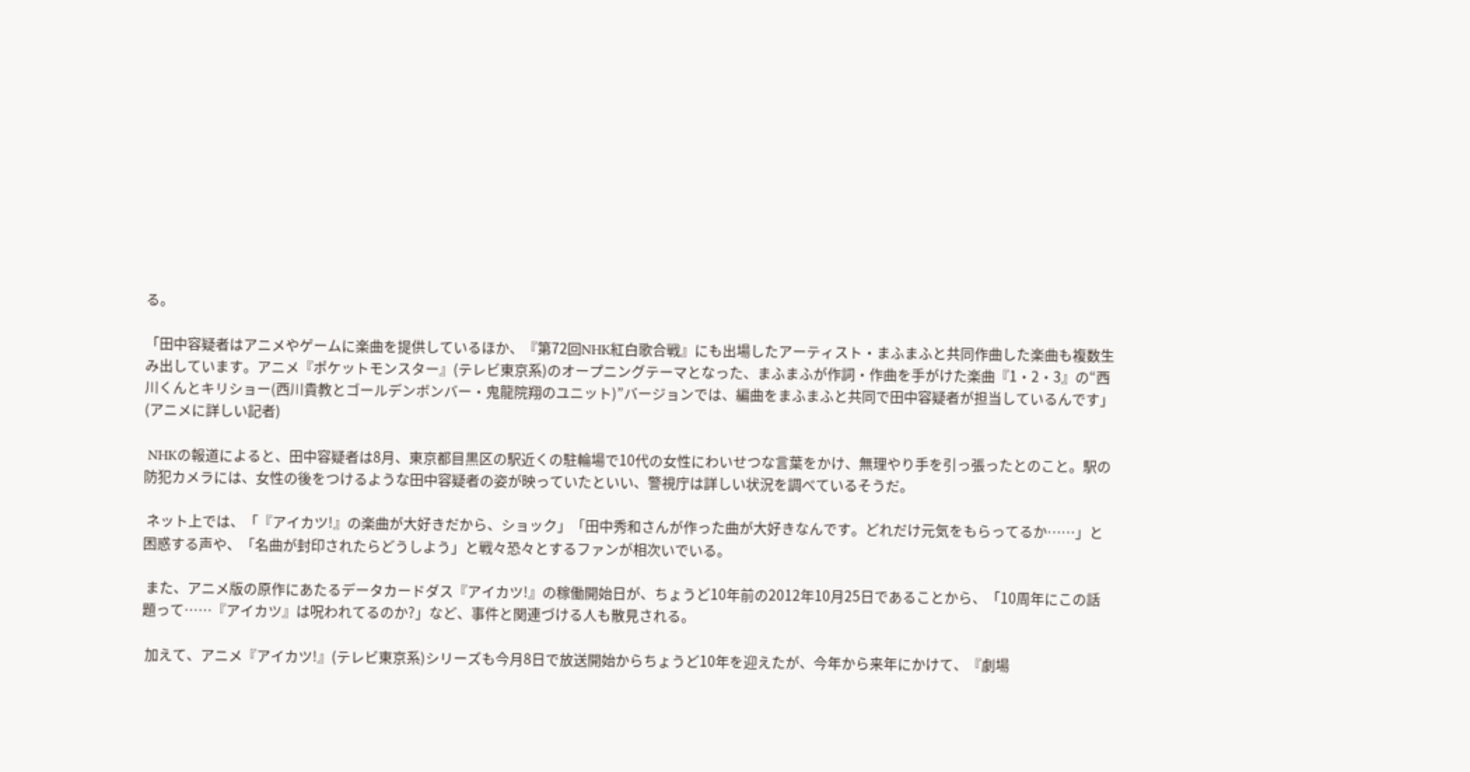る。

「田中容疑者はアニメやゲームに楽曲を提供しているほか、『第72回NHK紅白歌合戦』にも出場したアーティスト・まふまふと共同作曲した楽曲も複数生み出しています。アニメ『ポケットモンスター』(テレビ東京系)のオープニングテーマとなった、まふまふが作詞・作曲を手がけた楽曲『1・2・3』の“西川くんとキリショー(西川貴教とゴールデンボンバー・鬼龍院翔のユニット)”バージョンでは、編曲をまふまふと共同で田中容疑者が担当しているんです」(アニメに詳しい記者)

 NHKの報道によると、田中容疑者は8月、東京都目黒区の駅近くの駐輪場で10代の女性にわいせつな言葉をかけ、無理やり手を引っ張ったとのこと。駅の防犯カメラには、女性の後をつけるような田中容疑者の姿が映っていたといい、警視庁は詳しい状況を調べているそうだ。

 ネット上では、「『アイカツ!』の楽曲が大好きだから、ショック」「田中秀和さんが作った曲が大好きなんです。どれだけ元気をもらってるか……」と困惑する声や、「名曲が封印されたらどうしよう」と戦々恐々とするファンが相次いでいる。

 また、アニメ版の原作にあたるデータカードダス『アイカツ!』の稼働開始日が、ちょうど10年前の2012年10月25日であることから、「10周年にこの話題って……『アイカツ』は呪われてるのか?」など、事件と関連づける人も散見される。

 加えて、アニメ『アイカツ!』(テレビ東京系)シリーズも今月8日で放送開始からちょうど10年を迎えたが、今年から来年にかけて、『劇場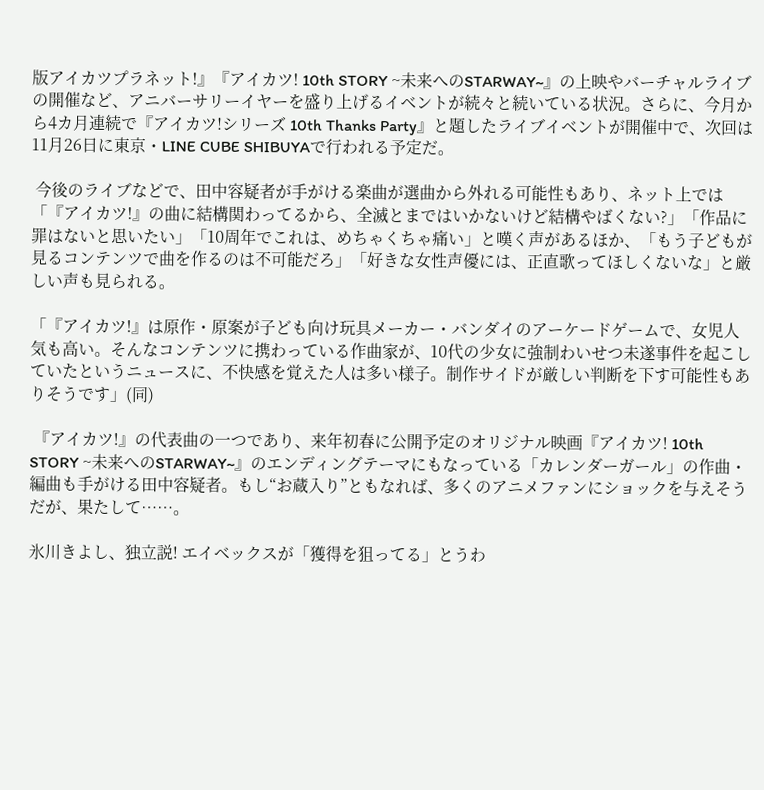版アイカツプラネット!』『アイカツ! 10th STORY ~未来へのSTARWAY~』の上映やバーチャルライブの開催など、アニバーサリーイヤーを盛り上げるイベントが続々と続いている状況。さらに、今月から4カ月連続で『アイカツ!シリーズ 10th Thanks Party』と題したライブイベントが開催中で、次回は11月26日に東京・LINE CUBE SHIBUYAで行われる予定だ。

 今後のライブなどで、田中容疑者が手がける楽曲が選曲から外れる可能性もあり、ネット上では「『アイカツ!』の曲に結構関わってるから、全滅とまではいかないけど結構やばくない?」「作品に罪はないと思いたい」「10周年でこれは、めちゃくちゃ痛い」と嘆く声があるほか、「もう子どもが見るコンテンツで曲を作るのは不可能だろ」「好きな女性声優には、正直歌ってほしくないな」と厳しい声も見られる。

「『アイカツ!』は原作・原案が子ども向け玩具メーカー・バンダイのアーケードゲームで、女児人気も高い。そんなコンテンツに携わっている作曲家が、10代の少女に強制わいせつ未遂事件を起こしていたというニュースに、不快感を覚えた人は多い様子。制作サイドが厳しい判断を下す可能性もありそうです」(同)

 『アイカツ!』の代表曲の一つであり、来年初春に公開予定のオリジナル映画『アイカツ! 10th STORY ~未来へのSTARWAY~』のエンディングテーマにもなっている「カレンダーガール」の作曲・編曲も手がける田中容疑者。もし“お蔵入り”ともなれば、多くのアニメファンにショックを与えそうだが、果たして……。

氷川きよし、独立説! エイベックスが「獲得を狙ってる」とうわ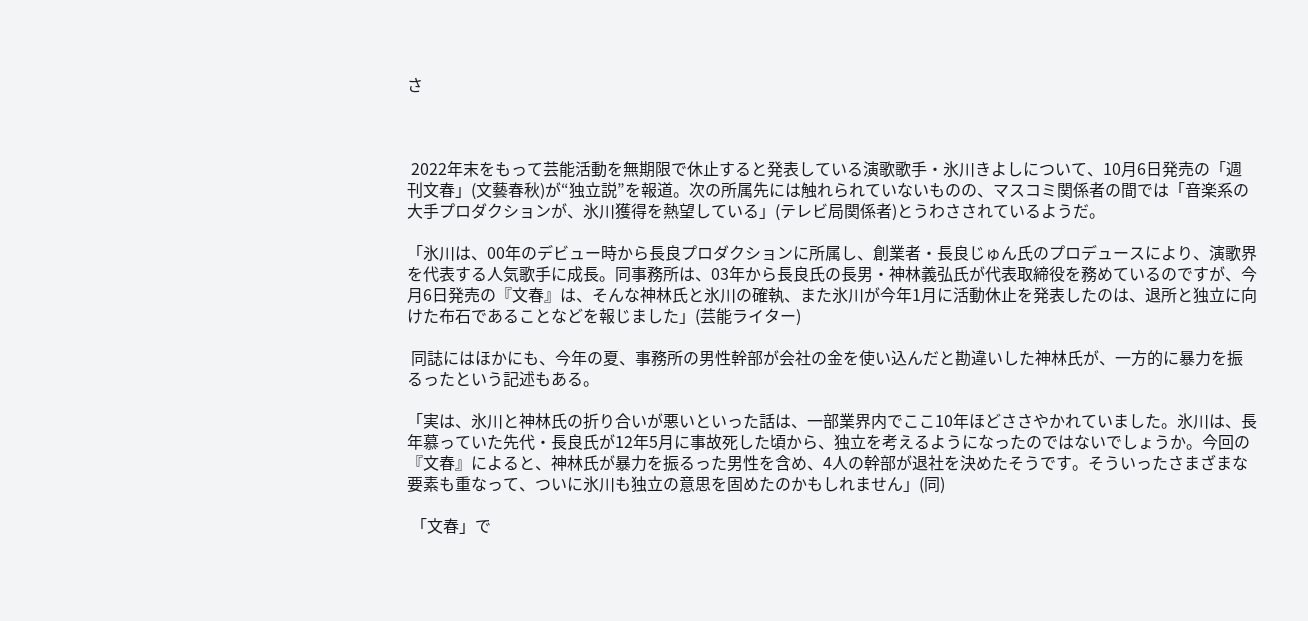さ



 2022年末をもって芸能活動を無期限で休止すると発表している演歌歌手・氷川きよしについて、10月6日発売の「週刊文春」(文藝春秋)が“独立説”を報道。次の所属先には触れられていないものの、マスコミ関係者の間では「音楽系の大手プロダクションが、氷川獲得を熱望している」(テレビ局関係者)とうわさされているようだ。

「氷川は、00年のデビュー時から長良プロダクションに所属し、創業者・長良じゅん氏のプロデュースにより、演歌界を代表する人気歌手に成長。同事務所は、03年から長良氏の長男・神林義弘氏が代表取締役を務めているのですが、今月6日発売の『文春』は、そんな神林氏と氷川の確執、また氷川が今年1月に活動休止を発表したのは、退所と独立に向けた布石であることなどを報じました」(芸能ライター)

 同誌にはほかにも、今年の夏、事務所の男性幹部が会社の金を使い込んだと勘違いした神林氏が、一方的に暴力を振るったという記述もある。

「実は、氷川と神林氏の折り合いが悪いといった話は、一部業界内でここ10年ほどささやかれていました。氷川は、長年慕っていた先代・長良氏が12年5月に事故死した頃から、独立を考えるようになったのではないでしょうか。今回の『文春』によると、神林氏が暴力を振るった男性を含め、4人の幹部が退社を決めたそうです。そういったさまざまな要素も重なって、ついに氷川も独立の意思を固めたのかもしれません」(同)

 「文春」で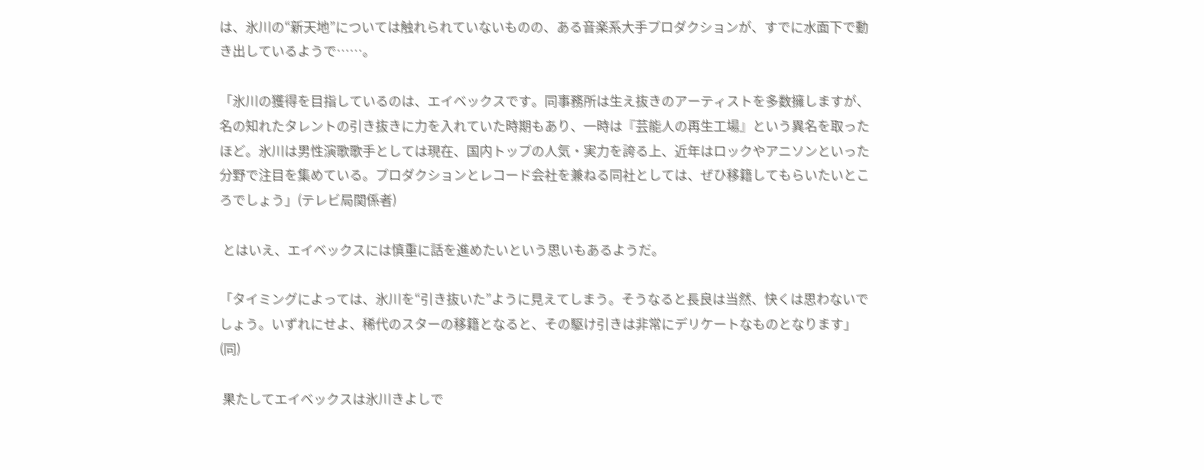は、氷川の“新天地”については触れられていないものの、ある音楽系大手プロダクションが、すでに水面下で動き出しているようで……。

「氷川の獲得を目指しているのは、エイベックスです。同事務所は生え抜きのアーティストを多数擁しますが、名の知れたタレントの引き抜きに力を入れていた時期もあり、一時は『芸能人の再生工場』という異名を取ったほど。氷川は男性演歌歌手としては現在、国内トップの人気・実力を誇る上、近年はロックやアニソンといった分野で注目を集めている。プロダクションとレコード会社を兼ねる同社としては、ぜひ移籍してもらいたいところでしょう」(テレビ局関係者)

 とはいえ、エイベックスには慎重に話を進めたいという思いもあるようだ。

「タイミングによっては、氷川を“引き抜いた”ように見えてしまう。そうなると長良は当然、快くは思わないでしょう。いずれにせよ、稀代のスターの移籍となると、その駆け引きは非常にデリケートなものとなります」(同)

 果たしてエイベックスは氷川きよしで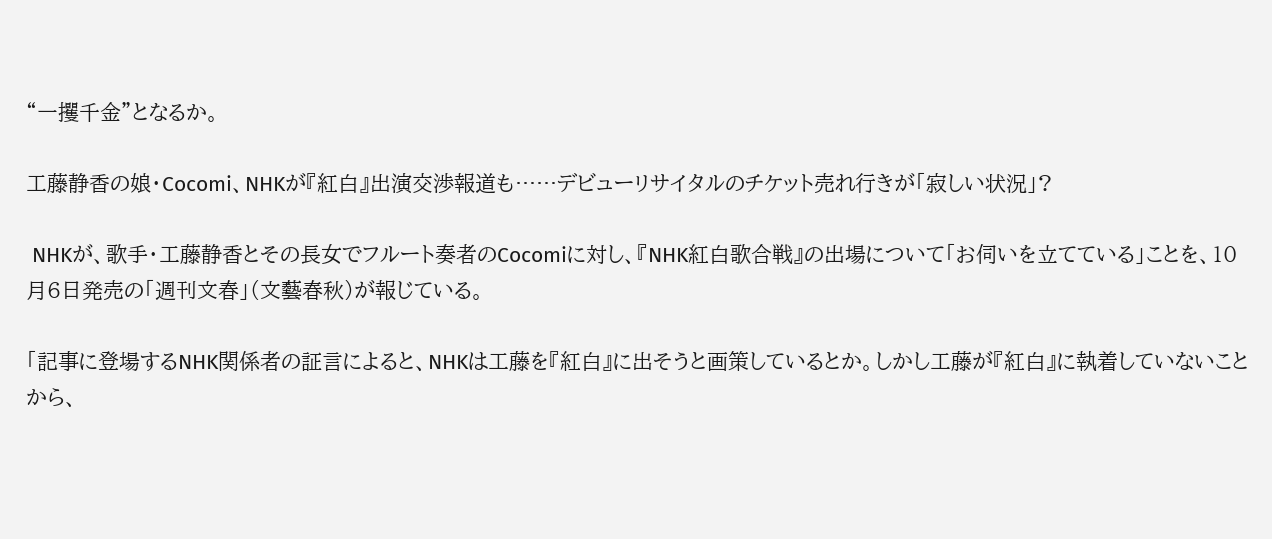“一攫千金”となるか。

工藤静香の娘・Cocomi、NHKが『紅白』出演交渉報道も……デビューリサイタルのチケット売れ行きが「寂しい状況」?

 NHKが、歌手・工藤静香とその長女でフルート奏者のCocomiに対し、『NHK紅白歌合戦』の出場について「お伺いを立てている」ことを、10月6日発売の「週刊文春」(文藝春秋)が報じている。

「記事に登場するNHK関係者の証言によると、NHKは工藤を『紅白』に出そうと画策しているとか。しかし工藤が『紅白』に執着していないことから、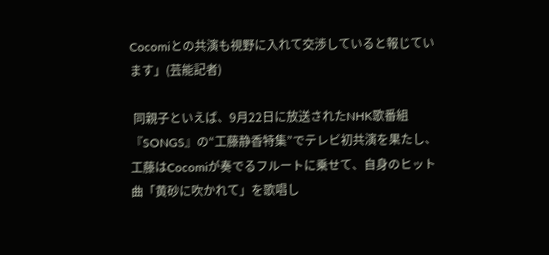Cocomiとの共演も視野に入れて交渉していると報じています」(芸能記者)

 同親子といえば、9月22日に放送されたNHK歌番組『SONGS』の“工藤静香特集”でテレビ初共演を果たし、工藤はCocomiが奏でるフルートに乗せて、自身のヒット曲「黄砂に吹かれて」を歌唱し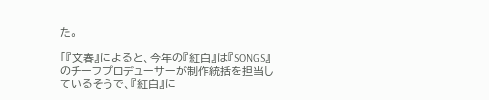た。

「『文春』によると、今年の『紅白』は『SONGS』のチーフプロデューサーが制作統括を担当しているそうで、『紅白』に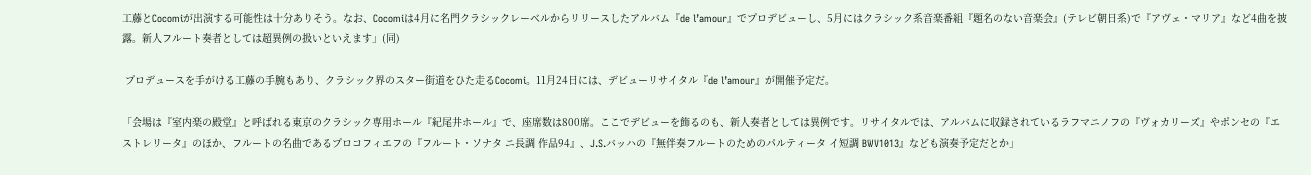工藤とCocomiが出演する可能性は十分ありそう。なお、Cocomiは4月に名門クラシックレーベルからリリースしたアルバム『de l’amour』でプロデビューし、5月にはクラシック系音楽番組『題名のない音楽会』(テレビ朝日系)で『アヴェ・マリア』など4曲を披露。新人フルート奏者としては超異例の扱いといえます」(同)

 プロデュースを手がける工藤の手腕もあり、クラシック界のスター街道をひた走るCocomi。11月24日には、デビューリサイタル『de l’amour』が開催予定だ。

「会場は『室内楽の殿堂』と呼ばれる東京のクラシック専用ホール『紀尾井ホール』で、座席数は800席。ここでデビューを飾るのも、新人奏者としては異例です。リサイタルでは、アルバムに収録されているラフマニノフの『ヴォカリーズ』やポンセの『エストレリータ』のほか、フルートの名曲であるプロコフィエフの『フルート・ソナタ ニ長調 作品94』、J.S.バッハの『無伴奏フルートのためのパルティータ イ短調 BWV1013』なども演奏予定だとか」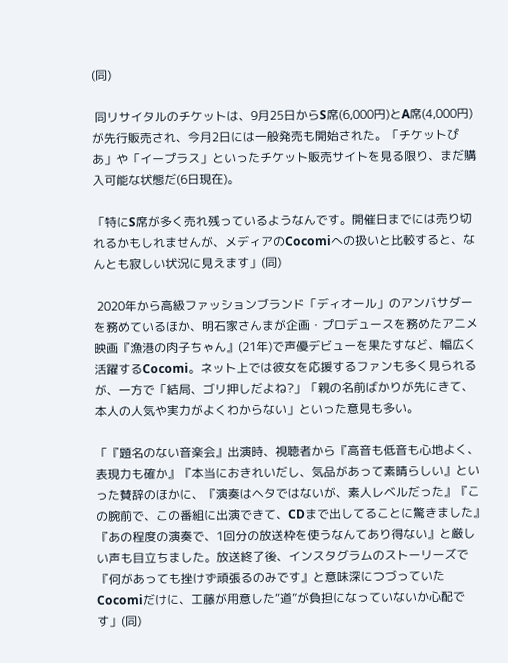(同)

 同リサイタルのチケットは、9月25日からS席(6,000円)とA席(4,000円)が先行販売され、今月2日には一般発売も開始された。「チケットぴあ」や「イープラス」といったチケット販売サイトを見る限り、まだ購入可能な状態だ(6日現在)。

「特にS席が多く売れ残っているようなんです。開催日までには売り切れるかもしれませんが、メディアのCocomiへの扱いと比較すると、なんとも寂しい状況に見えます」(同)

 2020年から高級ファッションブランド「ディオール」のアンバサダーを務めているほか、明石家さんまが企画・プロデュースを務めたアニメ映画『漁港の肉子ちゃん』(21年)で声優デビューを果たすなど、幅広く活躍するCocomi。ネット上では彼女を応援するファンも多く見られるが、一方で「結局、ゴリ押しだよね?」「親の名前ばかりが先にきて、本人の人気や実力がよくわからない」といった意見も多い。

「『題名のない音楽会』出演時、視聴者から『高音も低音も心地よく、表現力も確か』『本当におきれいだし、気品があって素晴らしい』といった賛辞のほかに、『演奏はヘタではないが、素人レベルだった』『この腕前で、この番組に出演できて、CDまで出してることに驚きました』『あの程度の演奏で、1回分の放送枠を使うなんてあり得ない』と厳しい声も目立ちました。放送終了後、インスタグラムのストーリーズで『何があっても挫けず頑張るのみです』と意味深につづっていたCocomiだけに、工藤が用意した“道”が負担になっていないか心配です」(同)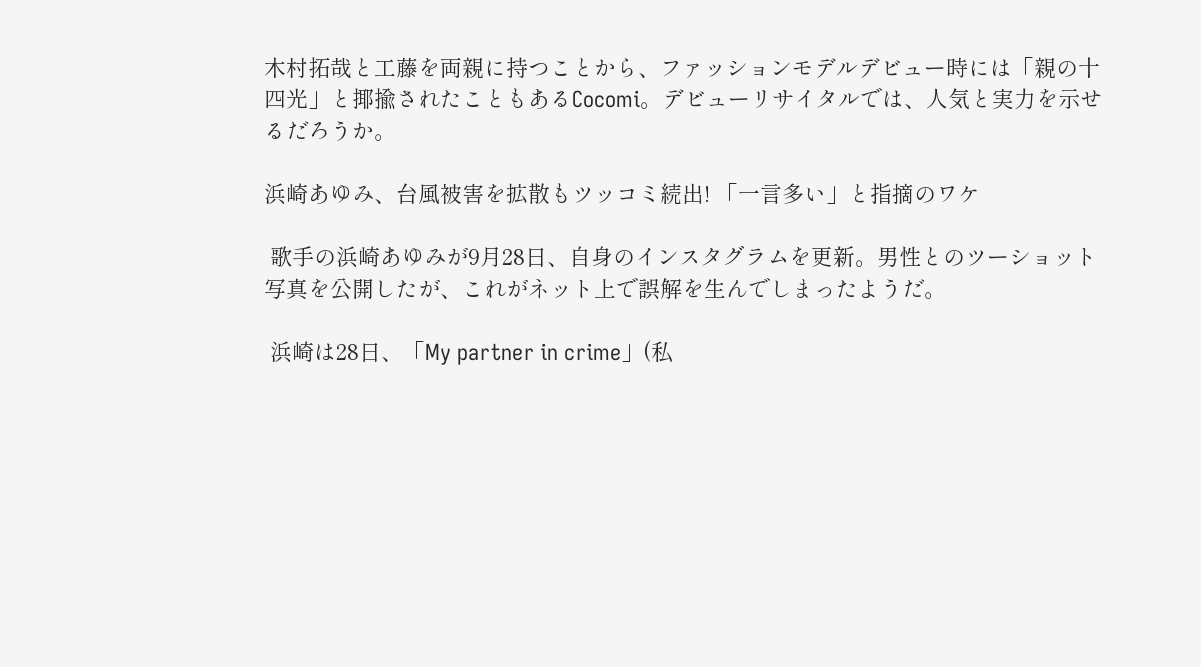木村拓哉と工藤を両親に持つことから、ファッションモデルデビュー時には「親の十四光」と揶揄されたこともあるCocomi。デビューリサイタルでは、人気と実力を示せるだろうか。

浜崎あゆみ、台風被害を拡散もツッコミ続出! 「一言多い」と指摘のワケ

 歌手の浜崎あゆみが9月28日、自身のインスタグラムを更新。男性とのツーショット写真を公開したが、これがネット上で誤解を生んでしまったようだ。

 浜崎は28日、「My partner in crime」(私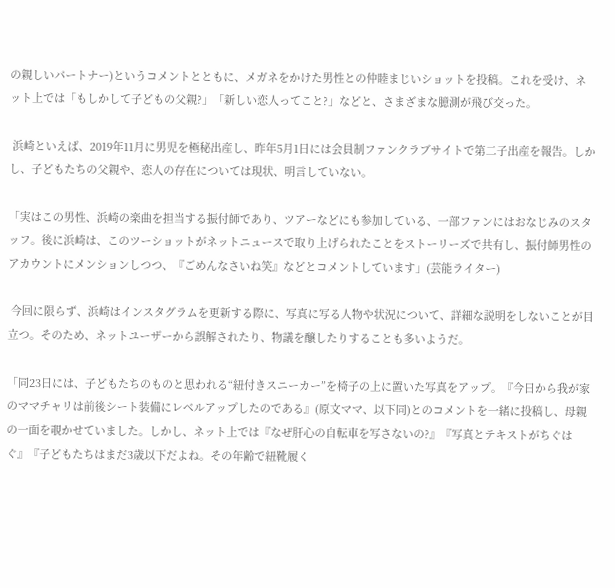の親しいパートナー)というコメントとともに、メガネをかけた男性との仲睦まじいショットを投稿。これを受け、ネット上では「もしかして子どもの父親?」「新しい恋人ってこと?」などと、さまざまな臆測が飛び交った。

 浜崎といえば、2019年11月に男児を極秘出産し、昨年5月1日には会員制ファンクラブサイトで第二子出産を報告。しかし、子どもたちの父親や、恋人の存在については現状、明言していない。

「実はこの男性、浜崎の楽曲を担当する振付師であり、ツアーなどにも参加している、一部ファンにはおなじみのスタッフ。後に浜崎は、このツーショットがネットニュースで取り上げられたことをストーリーズで共有し、振付師男性のアカウントにメンションしつつ、『ごめんなさいね笑』などとコメントしています」(芸能ライター)

 今回に限らず、浜崎はインスタグラムを更新する際に、写真に写る人物や状況について、詳細な説明をしないことが目立つ。そのため、ネットユーザーから誤解されたり、物議を醸したりすることも多いようだ。

「同23日には、子どもたちのものと思われる“紐付きスニーカー”を椅子の上に置いた写真をアップ。『今日から我が家のママチャリは前後シート装備にレベルアップしたのである』(原文ママ、以下同)とのコメントを一緒に投稿し、母親の一面を覗かせていました。しかし、ネット上では『なぜ肝心の自転車を写さないの?』『写真とテキストがちぐはぐ』『子どもたちはまだ3歳以下だよね。その年齢で紐靴履く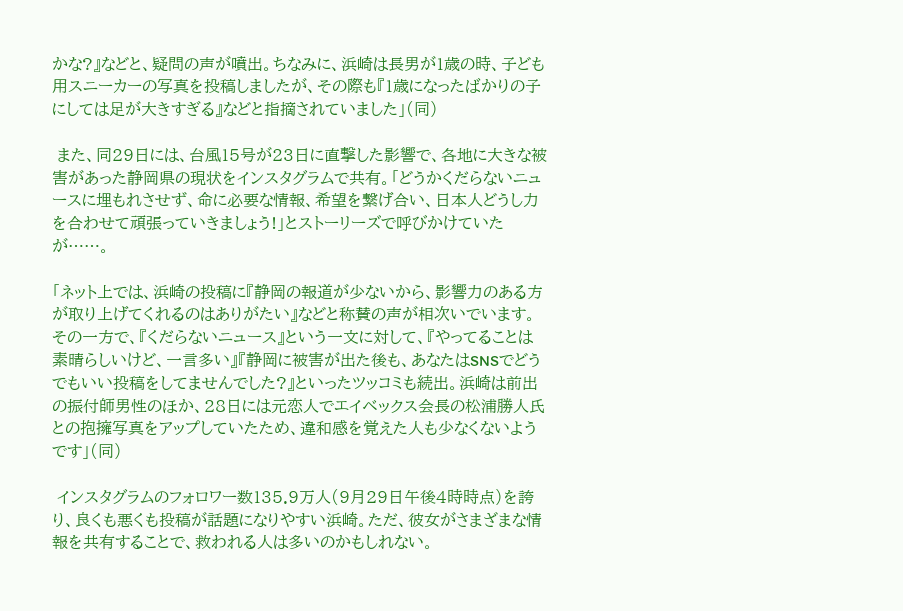かな?』などと、疑問の声が噴出。ちなみに、浜崎は長男が1歳の時、子ども用スニーカーの写真を投稿しましたが、その際も『1歳になったばかりの子にしては足が大きすぎる』などと指摘されていました」(同)

 また、同29日には、台風15号が23日に直撃した影響で、各地に大きな被害があった静岡県の現状をインスタグラムで共有。「どうかくだらないニュースに埋もれさせず、命に必要な情報、希望を繋げ合い、日本人どうし力を合わせて頑張っていきましょう!」とストーリーズで呼びかけていたが……。

「ネット上では、浜崎の投稿に『静岡の報道が少ないから、影響力のある方が取り上げてくれるのはありがたい』などと称賛の声が相次いでいます。その一方で、『くだらないニュース』という一文に対して、『やってることは素晴らしいけど、一言多い』『静岡に被害が出た後も、あなたはSNSでどうでもいい投稿をしてませんでした?』といったツッコミも続出。浜崎は前出の振付師男性のほか、28日には元恋人でエイベックス会長の松浦勝人氏との抱擁写真をアップしていたため、違和感を覚えた人も少なくないようです」(同)

 インスタグラムのフォロワー数135.9万人(9月29日午後4時時点)を誇り、良くも悪くも投稿が話題になりやすい浜崎。ただ、彼女がさまざまな情報を共有することで、救われる人は多いのかもしれない。